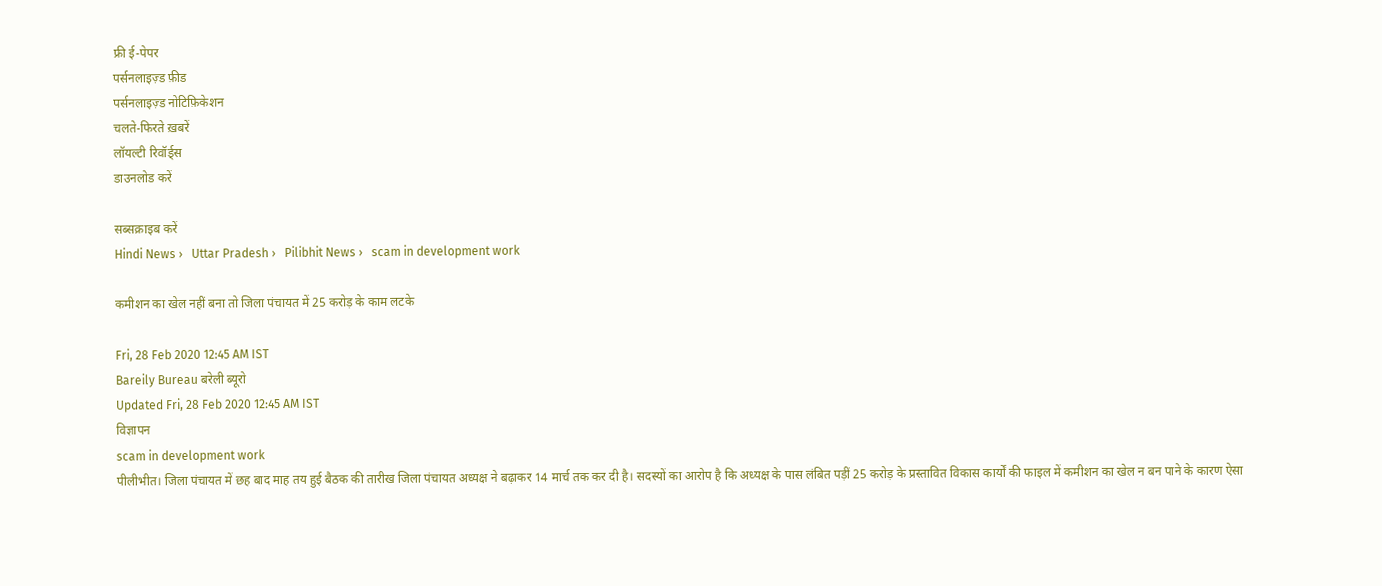फ्री ई-पेपर
पर्सनलाइज़्ड फ़ीड
पर्सनलाइज़्ड नोटिफ़िकेशन
चलते-फिरते ख़बरें
लॉयल्टी रिवॉर्ड्स
डाउनलोड करें

सब्सक्राइब करें
Hindi News ›   Uttar Pradesh ›   Pilibhit News ›   scam in development work

कमीशन का खेल नहीं बना तो जिला पंचायत में 25 करोड़ के काम लटके

Fri, 28 Feb 2020 12:45 AM IST
Bareily Bureau बरेली ब्यूरो
Updated Fri, 28 Feb 2020 12:45 AM IST
विज्ञापन
scam in development work
पीलीभीत। जिला पंचायत में छह बाद माह तय हुई बैठक की तारीख जिला पंचायत अध्यक्ष ने बढ़ाकर 14 मार्च तक कर दी है। सदस्यों का आरोप है कि अध्यक्ष के पास लंबित पड़ीं 25 करोड़ के प्रस्तावित विकास कार्यों की फाइल में कमीशन का खेल न बन पाने के कारण ऐसा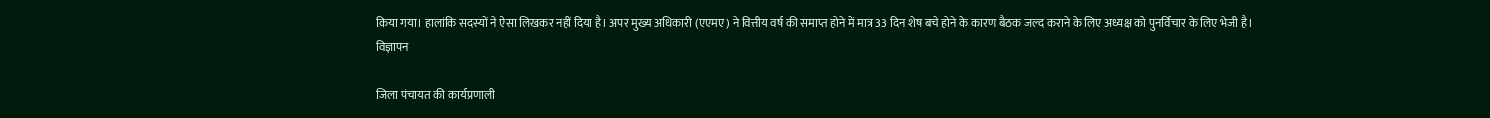किया गया। हालांकि सदस्यों ने ऐसा लिखकर नहीं दिया है। अपर मुख्य अधिकारी (एएमए) ने वित्तीय वर्ष की समाप्त होने में मात्र 33 दिन शेष बचे होने के कारण बैठक जल्द कराने के लिए अध्यक्ष को पुनर्विचार के लिए भेजी है।
विज्ञापन

जिला पंचायत की कार्यप्रणाली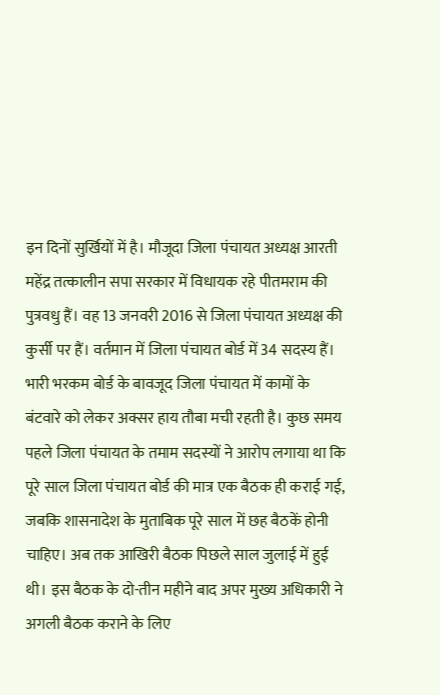इन दिनों सुर्खियों में है। मौजूदा जिला पंचायत अध्यक्ष आरती महेंद्र तत्कालीन सपा सरकार में विधायक रहे पीतमराम की पुत्रवधु हैं। वह 13 जनवरी 2016 से जिला पंचायत अध्यक्ष की कुर्सी पर हैं। वर्तमान में जिला पंचायत बोर्ड में 34 सदस्य हैं। भारी भरकम बोर्ड के बावजूद जिला पंचायत में कामों के बंटवारे को लेकर अक्सर हाय तौबा मची रहती है। कुछ समय पहले जिला पंचायत के तमाम सदस्यों ने आरोप लगाया था कि पूरे साल जिला पंचायत बोर्ड की मात्र एक बैठक ही कराई गई, जबकि शासनादेश के मुताबिक पूरे साल में छह बैठकें होनी चाहिए। अब तक आखिरी बैठक पिछले साल जुलाई में हुई थी। इस बैठक के दो-तीन महीने बाद अपर मुख्य अधिकारी ने अगली बैठक कराने के लिए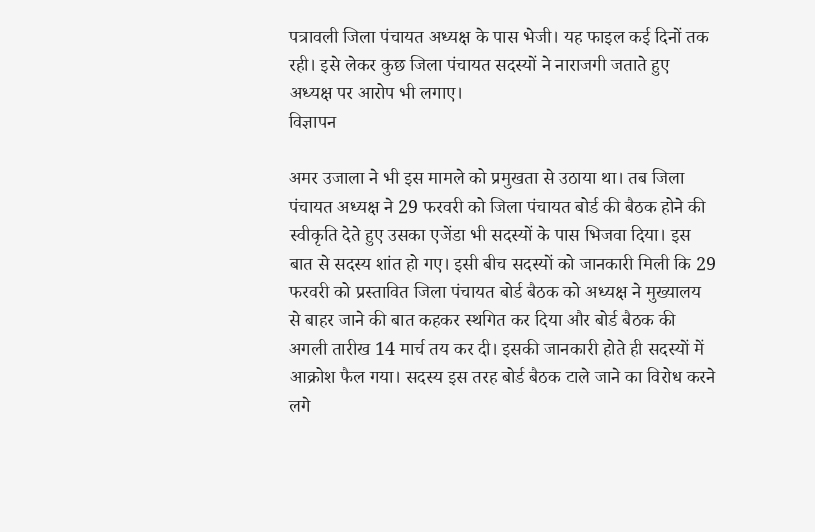पत्रावली जिला पंचायत अध्यक्ष के पास भेजी। यह फाइल कई दिनों तक रही। इसे लेकर कुछ जिला पंचायत सदस्यों ने नाराजगी जताते हुए अध्यक्ष पर आरोप भी लगाए।
विज्ञापन

अमर उजाला ने भी इस मामले को प्रमुखता से उठाया था। तब जिला पंचायत अध्यक्ष ने 29 फरवरी को जिला पंचायत बोर्ड की बैठक होने की स्वीकृति देते हुए उसका एजेंडा भी सदस्यों के पास भिजवा दिया। इस बात से सदस्य शांत हो गए। इसी बीच सदस्यों को जानकारी मिली कि 29 फरवरी को प्रस्तावित जिला पंचायत बोर्ड बैठक को अध्यक्ष ने मुख्यालय से बाहर जाने की बात कहकर स्थगित कर दिया और बोर्ड बैठक की अगली तारीख 14 मार्च तय कर दी। इसकी जानकारी होते ही सदस्यों में आक्रोश फैल गया। सदस्य इस तरह बोर्ड बैठक टाले जाने का विरोध करने लगे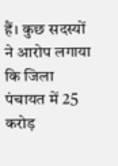हैं। कुछ सदस्यों ने आरोप लगाया कि जिला पंचायत में 25 करोड़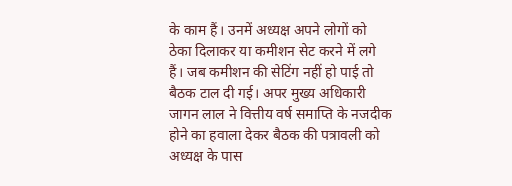के काम हैं। उनमें अध्यक्ष अपने लोगों को ठेका दिलाकर या कमीशन सेट करने में लगे हैं। जब कमीशन की सेटिंग नहीं हो पाई तो बैठक टाल दी गई। अपर मुख्य अधिकारी जागन लाल ने वित्तीय वर्ष समाप्ति के नजदीक होने का हवाला देकर बैठक की पत्रावली को अध्यक्ष के पास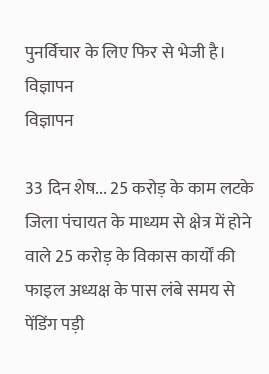पुनर्विचार के लिए फिर से भेजी है।
विज्ञापन
विज्ञापन

33 दिन शेष... 25 करोड़ के काम लटके
जिला पंचायत के माध्यम से क्षेत्र में होने वाले 25 करोड़ के विकास कार्यों की फाइल अध्यक्ष के पास लंबे समय से पेंडिंग पड़ी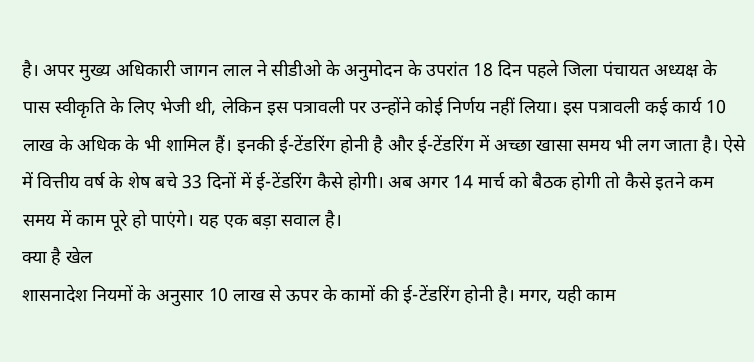है। अपर मुख्य अधिकारी जागन लाल ने सीडीओ के अनुमोदन के उपरांत 18 दिन पहले जिला पंचायत अध्यक्ष के पास स्वीकृति के लिए भेजी थी, लेकिन इस पत्रावली पर उन्होंने कोई निर्णय नहीं लिया। इस पत्रावली कई कार्य 10 लाख के अधिक के भी शामिल हैं। इनकी ई-टेंडरिंग होनी है और ई-टेंडरिंग में अच्छा खासा समय भी लग जाता है। ऐसे में वित्तीय वर्ष के शेष बचे 33 दिनों में ई-टेंडरिंग कैसे होगी। अब अगर 14 मार्च को बैठक होगी तो कैसे इतने कम समय में काम पूरे हो पाएंगे। यह एक बड़ा सवाल है।
क्या है खेल
शासनादेश नियमों के अनुसार 10 लाख से ऊपर के कामों की ई-टेंडरिंग होनी है। मगर, यही काम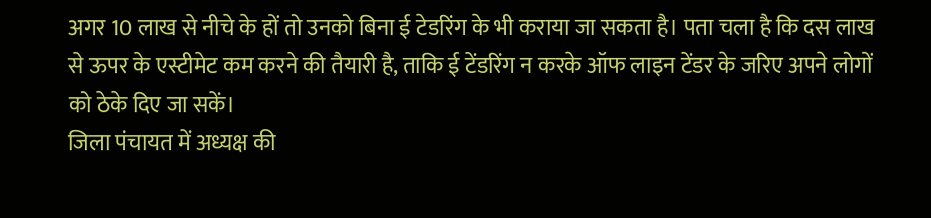अगर 10 लाख से नीचे के हों तो उनको बिना ई टेडरिंग के भी कराया जा सकता है। पता चला है कि दस लाख से ऊपर के एस्टीमेट कम करने की तैयारी है, ताकि ई टेंडरिंग न करके ऑफ लाइन टेंडर के जरिए अपने लोगों को ठेके दिए जा सकें।
जिला पंचायत में अध्यक्ष की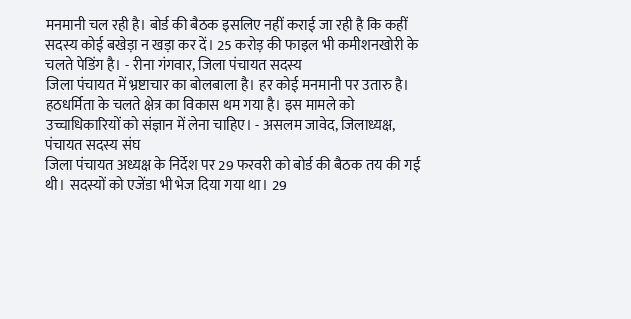मनमानी चल रही है। बोर्ड की बैठक इसलिए नहीं कराई जा रही है कि कहीं सदस्य कोई बखेड़ा न खड़ा कर दें। 25 करोड़ की फाइल भी कमीशनखोरी के चलते पेडिंग है। - रीना गंगवार, जिला पंचायत सदस्य
जिला पंचायत में भ्रष्टाचार का बोलबाला है। हर कोई मनमानी पर उतारु है। हठधर्मिता के चलते क्षेत्र का विकास थम गया है। इस मामले को उच्चाधिकारियों को संज्ञान में लेना चाहिए। - असलम जावेद, जिलाध्यक्ष, पंचायत सदस्य संघ
जिला पंचायत अध्यक्ष के निर्देश पर 29 फरवरी को बोर्ड की बैठक तय की गई थी। सदस्यों को एजेंडा भी भेज दिया गया था। 29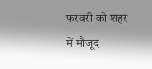फरवरी को शहर में मौजूद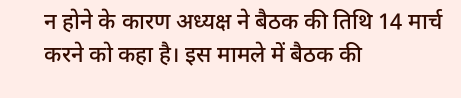न होने के कारण अध्यक्ष ने बैठक की तिथि 14 मार्च करने को कहा है। इस मामले में बैठक की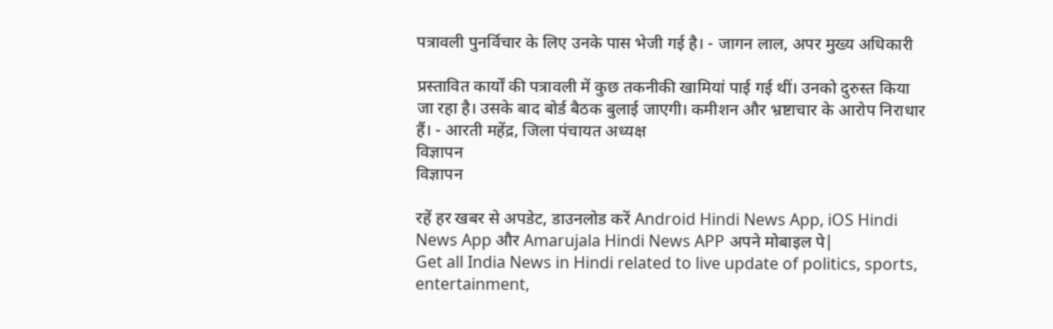पत्रावली पुनर्विचार के लिए उनके पास भेजी गई है। - जागन लाल, अपर मुख्य अधिकारी

प्रस्तावित कार्यों की पत्रावली में कुछ तकनीकी खामियां पाई गई थीं। उनको दुरुस्त किया जा रहा है। उसके बाद बोर्ड बैठक बुलाई जाएगी। कमीशन और भ्रष्टाचार के आरोप निराधार हैं। - आरती महेंद्र, जिला पंचायत अध्यक्ष
विज्ञापन
विज्ञापन

रहें हर खबर से अपडेट, डाउनलोड करें Android Hindi News App, iOS Hindi News App और Amarujala Hindi News APP अपने मोबाइल पे|
Get all India News in Hindi related to live update of politics, sports, entertainment,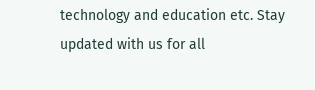technology and education etc. Stay updated with us for all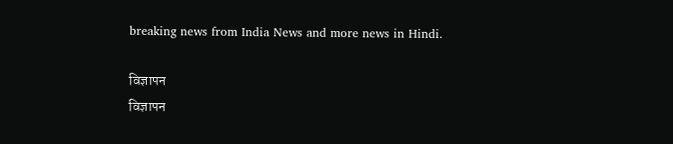breaking news from India News and more news in Hindi.

विज्ञापन
विज्ञापन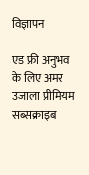विज्ञापन

एड फ्री अनुभव के लिए अमर उजाला प्रीमियम सब्सक्राइब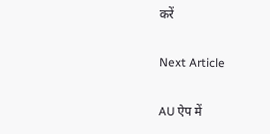करें

Next Article

AU ऐप में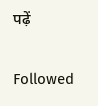पढ़ें

Followed